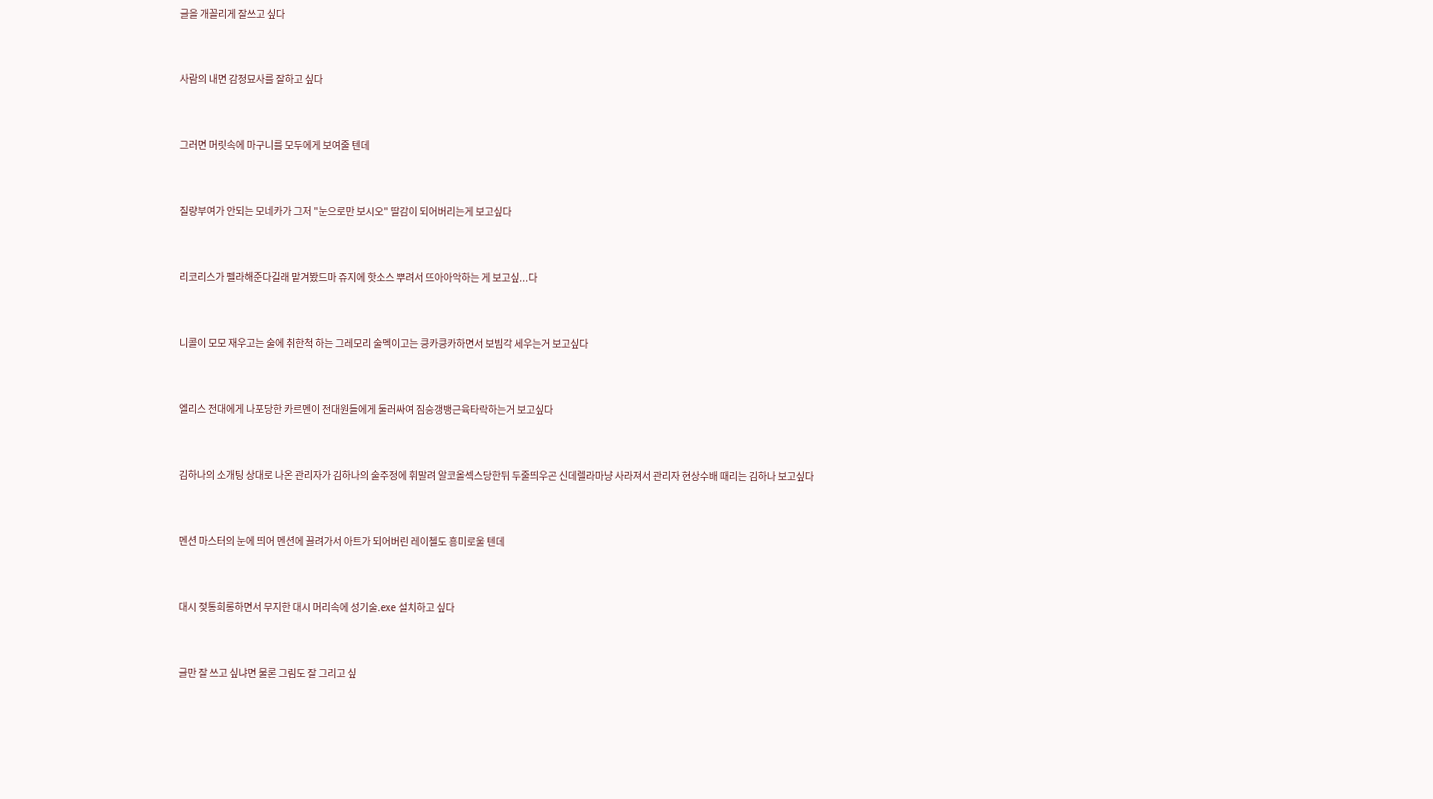글을 개꼴리게 잘쓰고 싶다


사람의 내면 감정묘사를 잘하고 싶다


그러면 머릿속에 마구니를 모두에게 보여줄 텐데


질량부여가 안되는 모네카가 그저 "눈으로만 보시오" 딸감이 되어버리는게 보고싶다


리코리스가 펠라해준다길래 맡겨봤드마 쥬지에 핫소스 뿌려서 뜨아아악하는 게 보고싶...다


니콜이 모모 재우고는 술에 취한척 하는 그레모리 술멕이고는 킁카킁카하면서 보빔각 세우는거 보고싶다


엘리스 전대에게 나포당한 카르멘이 전대원들에게 둘러싸여 짐승갱뱅근육타락하는거 보고싶다


김하나의 소개팅 상대로 나온 관리자가 김하나의 술주정에 휘말려 알코올섹스당한뒤 두줄띄우곤 신데렐라마냥 사라져서 관리자 현상수배 때리는 김하나 보고싶다


멘션 마스터의 눈에 띄어 멘션에 끌려가서 아트가 되어버린 레이첼도 흥미로울 텐데


대시 젖통희롱하면서 무지한 대시 머리속에 성기술.exe 설치하고 싶다


글만 잘 쓰고 싶냐면 물론 그림도 잘 그리고 싶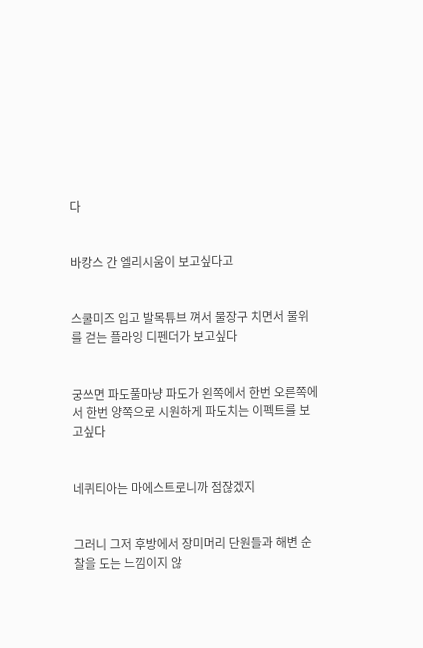다


바캉스 간 엘리시움이 보고싶다고


스쿨미즈 입고 발목튜브 껴서 물장구 치면서 물위를 걷는 플라잉 디펜더가 보고싶다


궁쓰면 파도풀마냥 파도가 왼쪽에서 한번 오른쪽에서 한번 양쪽으로 시원하게 파도치는 이펙트를 보고싶다


네퀴티아는 마에스트로니까 점잖겠지


그러니 그저 후방에서 장미머리 단원들과 해변 순찰을 도는 느낌이지 않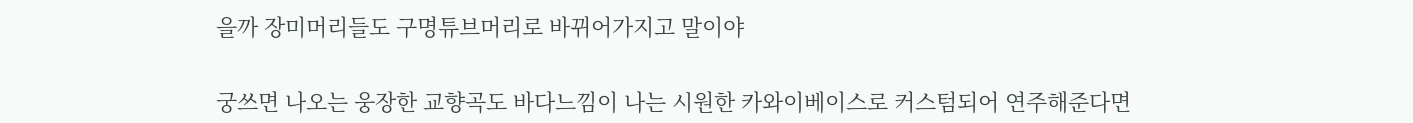을까 장미머리들도 구명튜브머리로 바뀌어가지고 말이야


궁쓰면 나오는 웅장한 교향곡도 바다느낌이 나는 시원한 카와이베이스로 커스텀되어 연주해준다면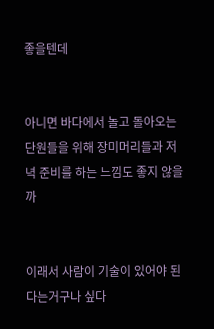좋을텐데


아니면 바다에서 놀고 돌아오는 단원들을 위해 장미머리들과 저녁 준비를 하는 느낌도 좋지 않을까


이래서 사람이 기술이 있어야 된다는거구나 싶다